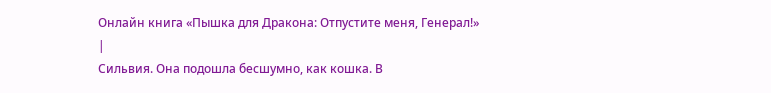Онлайн книга «Пышка для Дракона: Отпустите меня, Генерал!»
|
Сильвия. Она подошла бесшумно, как кошка. В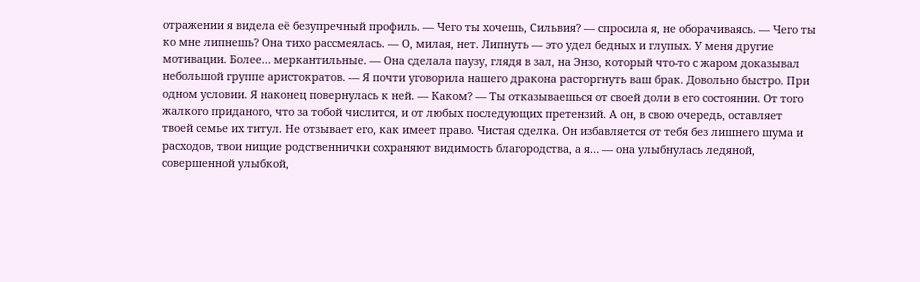отражении я видела её безупречный профиль. — Чего ты хочешь, Сильвия? — спросила я, не оборачиваясь. — Чего ты ко мне липнешь? Она тихо рассмеялась. — О, милая, нет. Липнуть — это удел бедных и глупых. У меня другие мотивации. Более… меркантильные. — Она сделала паузу, глядя в зал, на Энзо, который что-то с жаром доказывал небольшой группе аристократов. — Я почти уговорила нашего дракона расторгнуть ваш брак. Довольно быстро. При одном условии. Я наконец повернулась к ней. — Каком? — Ты отказываешься от своей доли в его состоянии. От того жалкого приданого, что за тобой числится, и от любых последующих претензий. А он, в свою очередь, оставляет твоей семье их титул. Не отзывает его, как имеет право. Чистая сделка. Он избавляется от тебя без лишнего шума и расходов, твои нищие родственнички сохраняют видимость благородства, а я… — она улыбнулась ледяной, совершенной улыбкой,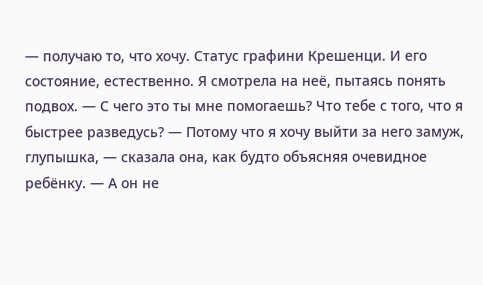— получаю то, что хочу. Статус графини Крешенци. И его состояние, естественно. Я смотрела на неё, пытаясь понять подвох. — С чего это ты мне помогаешь? Что тебе с того, что я быстрее разведусь? — Потому что я хочу выйти за него замуж, глупышка, — сказала она, как будто объясняя очевидное ребёнку. — А он не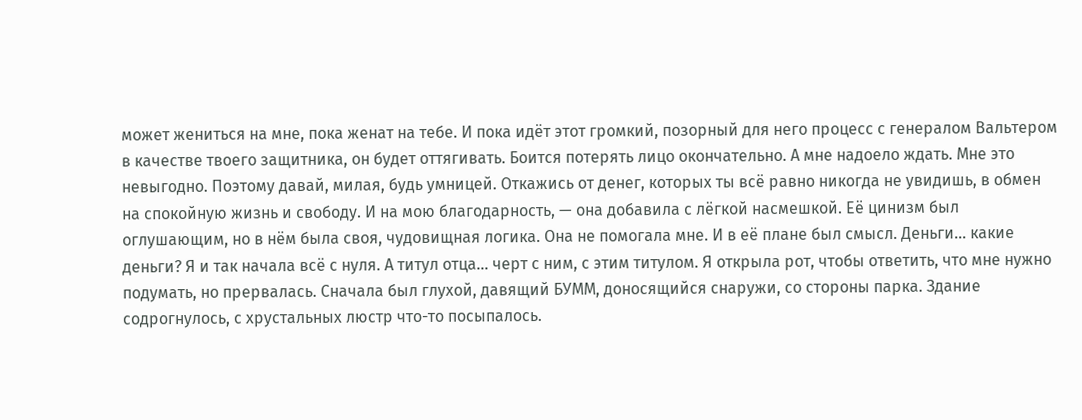может жениться на мне, пока женат на тебе. И пока идёт этот громкий, позорный для него процесс с генералом Вальтером в качестве твоего защитника, он будет оттягивать. Боится потерять лицо окончательно. А мне надоело ждать. Мне это невыгодно. Поэтому давай, милая, будь умницей. Откажись от денег, которых ты всё равно никогда не увидишь, в обмен на спокойную жизнь и свободу. И на мою благодарность, — она добавила с лёгкой насмешкой. Её цинизм был оглушающим, но в нём была своя, чудовищная логика. Она не помогала мне. И в её плане был смысл. Деньги… какие деньги? Я и так начала всё с нуля. А титул отца… черт с ним, с этим титулом. Я открыла рот, чтобы ответить, что мне нужно подумать, но прервалась. Сначала был глухой, давящий БУММ, доносящийся снаружи, со стороны парка. Здание содрогнулось, с хрустальных люстр что-то посыпалось.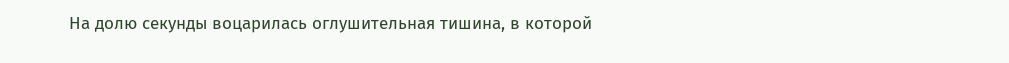На долю секунды воцарилась оглушительная тишина, в которой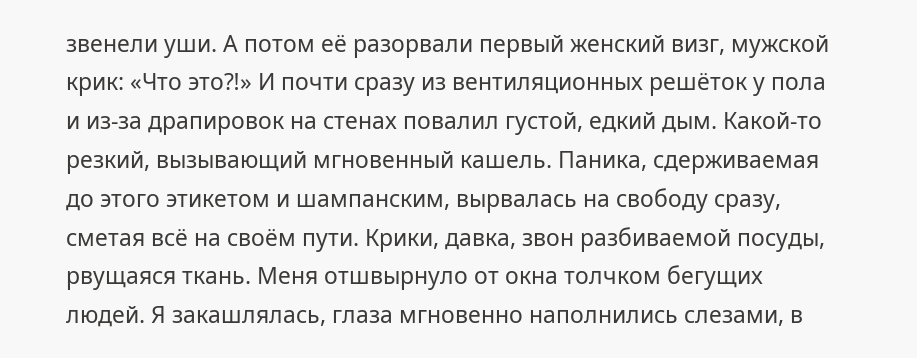звенели уши. А потом её разорвали первый женский визг, мужской крик: «Что это⁈» И почти сразу из вентиляционных решёток у пола и из-за драпировок на стенах повалил густой, едкий дым. Какой-то резкий, вызывающий мгновенный кашель. Паника, сдерживаемая до этого этикетом и шампанским, вырвалась на свободу сразу, сметая всё на своём пути. Крики, давка, звон разбиваемой посуды, рвущаяся ткань. Меня отшвырнуло от окна толчком бегущих людей. Я закашлялась, глаза мгновенно наполнились слезами, в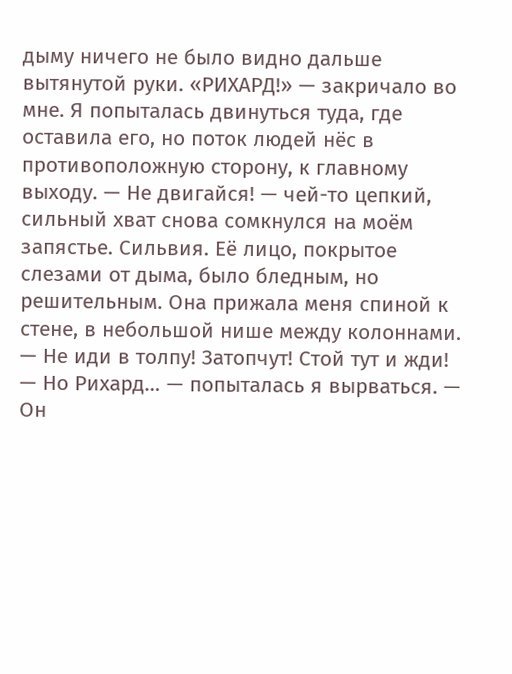дыму ничего не было видно дальше вытянутой руки. «РИХАРД!» — закричало во мне. Я попыталась двинуться туда, где оставила его, но поток людей нёс в противоположную сторону, к главному выходу. — Не двигайся! — чей-то цепкий, сильный хват снова сомкнулся на моём запястье. Сильвия. Её лицо, покрытое слезами от дыма, было бледным, но решительным. Она прижала меня спиной к стене, в небольшой нише между колоннами. — Не иди в толпу! Затопчут! Стой тут и жди! — Но Рихард… — попыталась я вырваться. — Он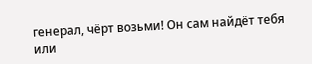генерал, чёрт возьми! Он сам найдёт тебя или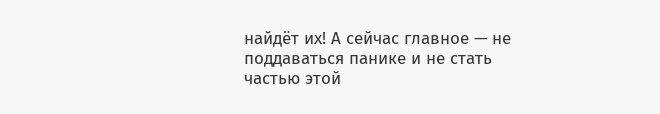найдёт их! А сейчас главное — не поддаваться панике и не стать частью этой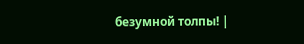безумной толпы! |